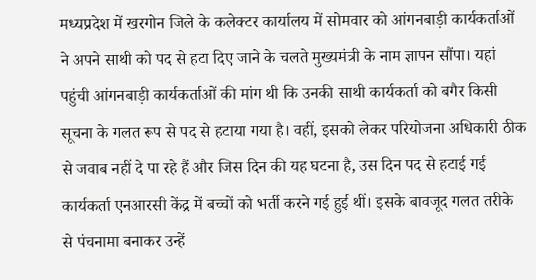मध्यप्रदेश में खरगोन जिले के कलेक्टर कार्यालय में सोमवार को आंगनबाड़ी कार्यकर्ताओं ने अपने साथी को पद से हटा दिए जाने के चलते मुख्यमंत्री के नाम ज्ञापन सौंपा। यहां पहुंची आंगनबाड़ी कार्यकर्ताओं की मांग थी कि उनकी साथी कार्यकर्ता को बगैर किसी सूचना के गलत रूप से पद से हटाया गया है। वहीं, इसको लेकर परियोजना अधिकारी ठीक से जवाब नहीं दे पा रहे हैं और जिस दिन की यह घटना है, उस दिन पद से हटाई गई कार्यकर्ता एनआरसी केंद्र में बच्चों को भर्ती करने गई हुई थीं। इसके बावजूद गलत तरीके से पंचनामा बनाकर उन्हें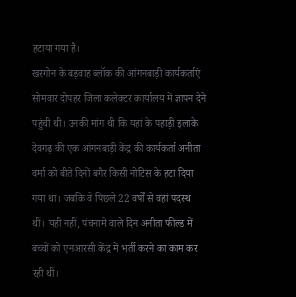हटाया गया है।
खरगोन के बड़वाह ब्लॉक की आंगनबाड़ी कार्यकर्ताएं सोमवार दोपहर जिला कलेक्टर कार्यालय में ज्ञापन देने पहुंची थी। उनकी मांग थी कि यहां के पहाड़ी इलाके देवगढ़ की एक आंगनबाड़ी केंद्र की कार्यकर्ता अनीता वर्मा को बीते दिनों बगैर किसी नोटिस के हटा दिया गया था। जबकि वे पिछले 22 वर्षों से वहां पदस्थ थीं। यही नहीं, पंचनामे वाले दिन अनीता फील्ड में बच्चों को एनआरसी केंद्र में भर्ती करने का काम कर रही थीं।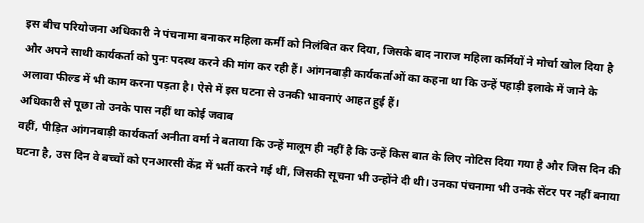इस बीच परियोजना अधिकारी ने पंचनामा बनाकर महिला कर्मी को निलंबित कर दिया, जिसके बाद नाराज महिला कर्मियों ने मोर्चा खोल दिया है और अपने साथी कार्यकर्ता को पुनः पदस्थ करने की मांग कर रही हैं। आंगनबाड़ी कार्यकर्ताओं का कहना था कि उन्हें पहाड़ी इलाके में जाने के अलावा फील्ड में भी काम करना पड़ता है। ऐसे में इस घटना से उनकी भावनाएं आहत हुई हैं।
अधिकारी से पूछा तो उनके पास नहीं था कोई जवाब
वहीं, पीड़ित आंगनबाड़ी कार्यकर्ता अनीता वर्मा ने बताया कि उन्हें मालूम ही नहीं है कि उन्हें किस बात के लिए नोटिस दिया गया है और जिस दिन की घटना है, उस दिन वे बच्चों को एनआरसी केंद्र में भर्ती करने गई थीं, जिसकी सूचना भी उन्होंने दी थी। उनका पंचनामा भी उनके सेंटर पर नहीं बनाया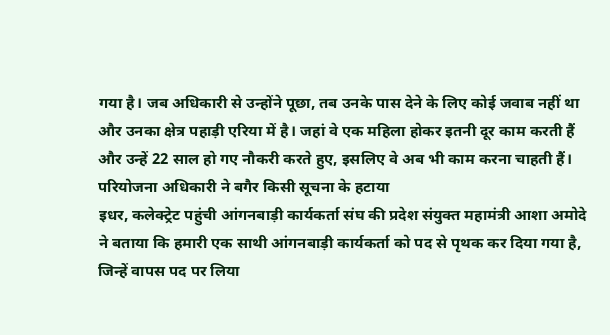गया है। जब अधिकारी से उन्होंने पूछा, तब उनके पास देने के लिए कोई जवाब नहीं था और उनका क्षेत्र पहाड़ी एरिया में है। जहां वे एक महिला होकर इतनी दूर काम करती हैं और उन्हें 22 साल हो गए नौकरी करते हुए, इसलिए वे अब भी काम करना चाहती हैं।
परियोजना अधिकारी ने बगैर किसी सूचना के हटाया
इधर, कलेक्ट्रेट पहुंची आंगनबाड़ी कार्यकर्ता संघ की प्रदेश संयुक्त महामंत्री आशा अमोदे ने बताया कि हमारी एक साथी आंगनबाड़ी कार्यकर्ता को पद से पृथक कर दिया गया है, जिन्हें वापस पद पर लिया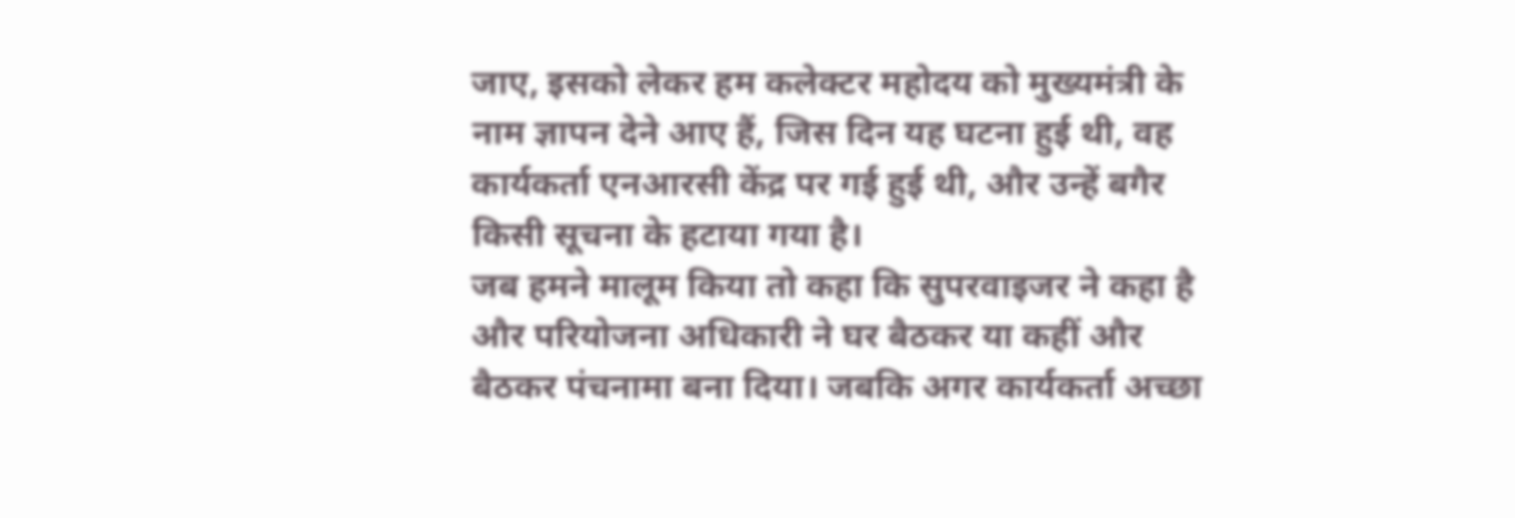जाए, इसको लेकर हम कलेक्टर महोदय को मुख्यमंत्री के नाम ज्ञापन देने आए हैं, जिस दिन यह घटना हुई थी, वह कार्यकर्ता एनआरसी केंद्र पर गई हुई थी, और उन्हें बगैर किसी सूचना के हटाया गया है।
जब हमने मालूम किया तो कहा कि सुपरवाइजर ने कहा है और परियोजना अधिकारी ने घर बैठकर या कहीं और बैठकर पंचनामा बना दिया। जबकि अगर कार्यकर्ता अच्छा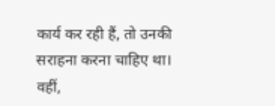कार्य कर रही हैं, तो उनकी सराहना करना चाहिए था। वहीं,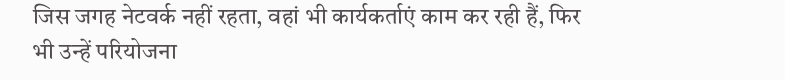जिस जगह नेटवर्क नहीं रहता, वहां भी कार्यकर्ताएं काम कर रही हैं, फिर भी उन्हें परियोजना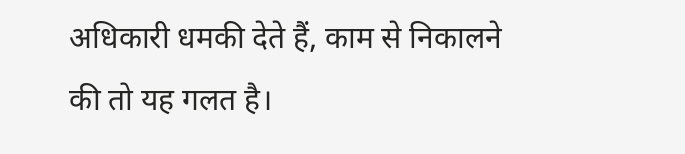अधिकारी धमकी देते हैं, काम से निकालने की तो यह गलत है।